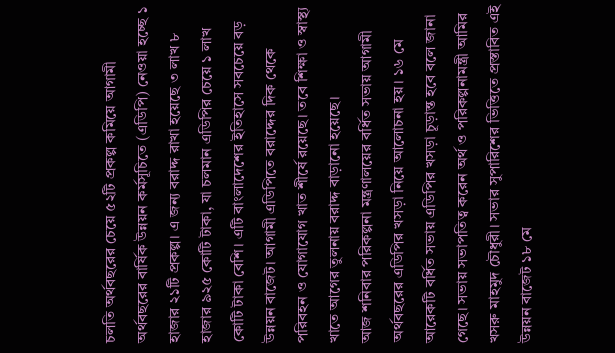চলতি অর্থবছরের চেয়ে ৫২টি প্রকল্প কমিয়ে আগামী অর্থবছরের বার্ষিক উন্নয়ন কর্মসূচিতে (এডিপি) নেওয়া হচ্ছে ১ হাজার ২১টি প্রকল্প। এ জন্য বরাদ্দ রাখা হয়েছে ৩ লাখ ৮ হাজার ৯২৫ কোটি টাকা, যা চলমান এডিপির চেয়ে ১ লাখ কোটি টাকা বেশি। এটি বাংলাদেশের ইতিহাসে সবচেয়ে বড় উন্নয়ন বাজেট। আগামী এডিপিতে বরাদ্দের দিক থেকে পরিবহন ও যোগাযোগ খাত শীর্ষে রয়েছে। তবে শিক্ষা ও স্বাস্থ্য খাতে আগের তুলনায় বরাদ্দ বাড়ানো হয়েছে।
আজ শনিবার পরিকল্পনা মন্ত্রণালয়ের বর্ধিত সভায় আগামী অর্থবছরের এডিপির খসড়া নিয়ে আলোচনা হয়। ১৬ মে আরেকটি বর্ধিত সভায় এডিপির খসড়া চূড়ান্ত হবে বলে জানা গেছে। সভায় সভাপতিত্ব করেন অর্থ ও পরিকল্পনামন্ত্রী আমির খসরু মাহমুদ চৌধুরী। সভার সুপারিশের ভিত্তিতে প্রস্তাবিত এই উন্নয়ন বাজেট ১৮ মে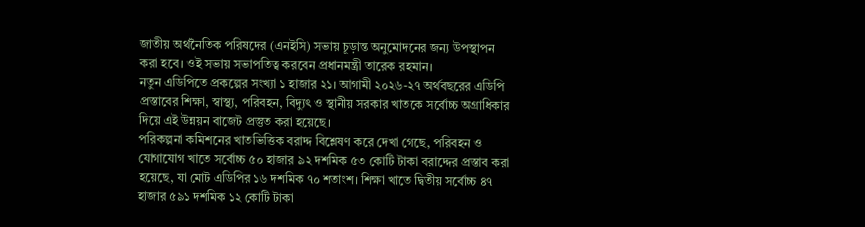জাতীয় অর্থনৈতিক পরিষদের (এনইসি) সভায় চূড়ান্ত অনুমোদনের জন্য উপস্থাপন করা হবে। ওই সভায় সভাপতিত্ব করবেন প্রধানমন্ত্রী তারেক রহমান।
নতুন এডিপিতে প্রকল্পের সংখ্যা ১ হাজার ২১। আগামী ২০২৬-২৭ অর্থবছরের এডিপি প্রস্তাবের শিক্ষা, স্বাস্থ্য, পরিবহন, বিদ্যুৎ ও স্থানীয় সরকার খাতকে সর্বোচ্চ অগ্রাধিকার দিয়ে এই উন্নয়ন বাজেট প্রস্তুত করা হয়েছে।
পরিকল্পনা কমিশনের খাতভিত্তিক বরাদ্দ বিশ্লেষণ করে দেখা গেছে, পরিবহন ও যোগাযোগ খাতে সর্বোচ্চ ৫০ হাজার ৯২ দশমিক ৫৩ কোটি টাকা বরাদ্দের প্রস্তাব করা হয়েছে, যা মোট এডিপির ১৬ দশমিক ৭০ শতাংশ। শিক্ষা খাতে দ্বিতীয় সর্বোচ্চ ৪৭ হাজার ৫৯১ দশমিক ১২ কোটি টাকা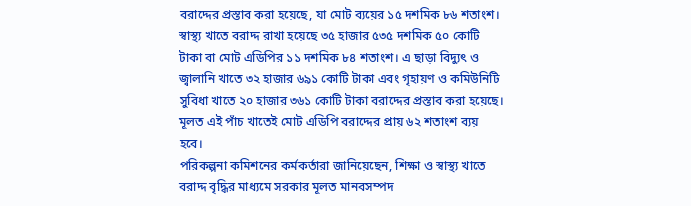বরাদ্দের প্রস্তাব করা হয়েছে, যা মোট ব্যয়ের ১৫ দশমিক ৮৬ শতাংশ। স্বাস্থ্য খাতে বরাদ্দ রাখা হয়েছে ৩৫ হাজার ৫৩৫ দশমিক ৫০ কোটি টাকা বা মোট এডিপির ১১ দশমিক ৮৪ শতাংশ। এ ছাড়া বিদ্যুৎ ও জ্বালানি খাতে ৩২ হাজার ৬৯১ কোটি টাকা এবং গৃহায়ণ ও কমিউনিটি সুবিধা খাতে ২০ হাজার ৩৬১ কোটি টাকা বরাদ্দের প্রস্তাব করা হয়েছে। মূলত এই পাঁচ খাতেই মোট এডিপি বরাদ্দের প্রায় ৬২ শতাংশ ব্যয় হবে।
পরিকল্পনা কমিশনের কর্মকর্তারা জানিয়েছেন, শিক্ষা ও স্বাস্থ্য খাতে বরাদ্দ বৃদ্ধির মাধ্যমে সরকার মূলত মানবসম্পদ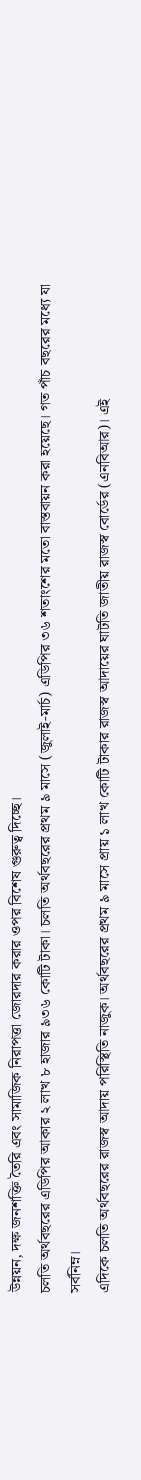উন্নয়ন, দক্ষ জনশক্তি তৈরি এবং সামাজিক নিরাপত্তা জোরদার করার ওপর বিশেষ গুরুত্ব দিচ্ছে।
চলতি অর্থবছরের এডিপির আকার ২ লাখ ৮ হাজার ৯৩৬ কোটি টাকা। চলতি অর্থবছরের প্রথম ৯ মাসে (জুলাই-মার্চ) এডিপির ৩৬ শতাংশের মতো বাস্তবায়ন করা হয়েছে। গত পাঁচ বছরের মধ্যে যা সর্বনিম্ন।
এদিকে চলতি অর্থবছরের রাজস্ব আদায় পরিস্থিতি নাজুক। অর্থবছরের প্রথম ৯ মাসে প্রায় ১ লাখ কোটি টাকার রাজস্ব আদায়ের ঘাটতি জাতীয় রাজস্ব বোর্ডের (এনবিআর)। এই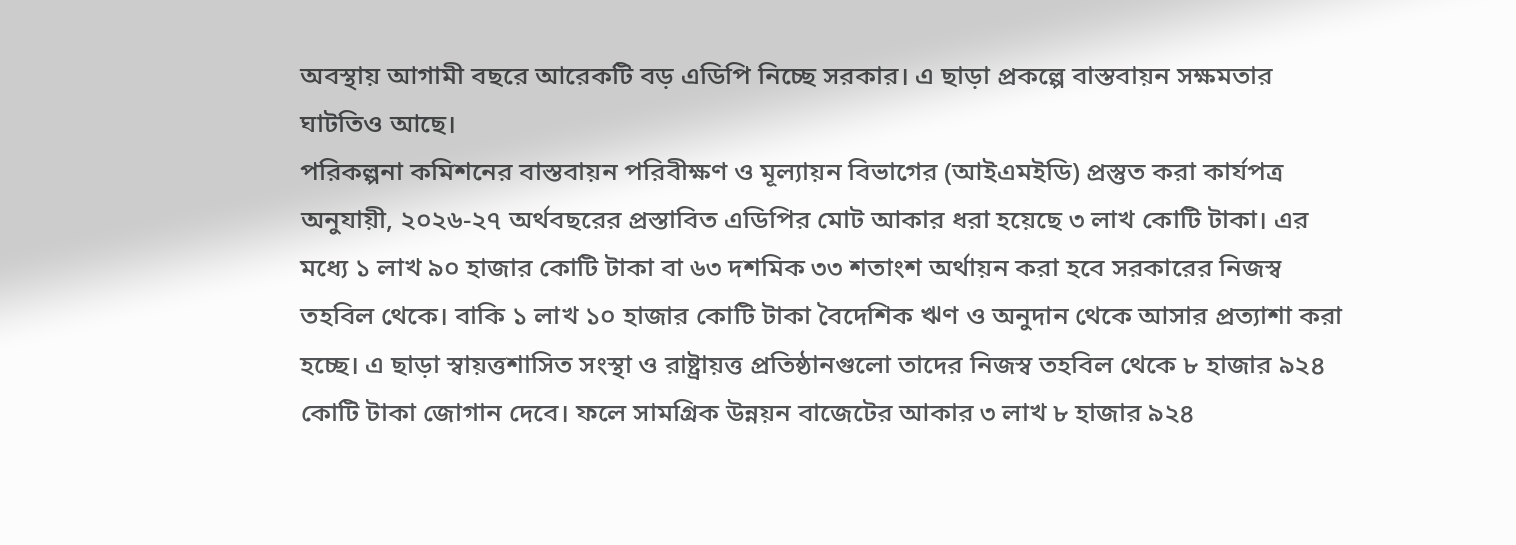অবস্থায় আগামী বছরে আরেকটি বড় এডিপি নিচ্ছে সরকার। এ ছাড়া প্রকল্পে বাস্তবায়ন সক্ষমতার ঘাটতিও আছে।
পরিকল্পনা কমিশনের বাস্তবায়ন পরিবীক্ষণ ও মূল্যায়ন বিভাগের (আইএমইডি) প্রস্তুত করা কার্যপত্র অনুযায়ী, ২০২৬-২৭ অর্থবছরের প্রস্তাবিত এডিপির মোট আকার ধরা হয়েছে ৩ লাখ কোটি টাকা। এর মধ্যে ১ লাখ ৯০ হাজার কোটি টাকা বা ৬৩ দশমিক ৩৩ শতাংশ অর্থায়ন করা হবে সরকারের নিজস্ব তহবিল থেকে। বাকি ১ লাখ ১০ হাজার কোটি টাকা বৈদেশিক ঋণ ও অনুদান থেকে আসার প্রত্যাশা করা হচ্ছে। এ ছাড়া স্বায়ত্তশাসিত সংস্থা ও রাষ্ট্রায়ত্ত প্রতিষ্ঠানগুলো তাদের নিজস্ব তহবিল থেকে ৮ হাজার ৯২৪ কোটি টাকা জোগান দেবে। ফলে সামগ্রিক উন্নয়ন বাজেটের আকার ৩ লাখ ৮ হাজার ৯২৪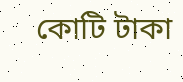কোটি টাকা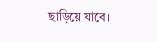ছাড়িয়ে যাবে।